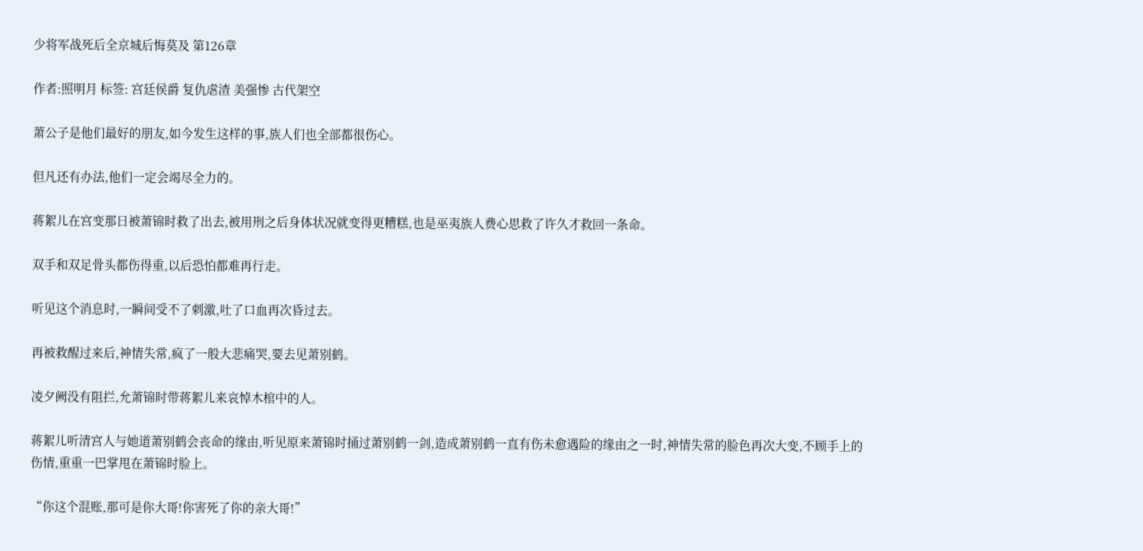少将军战死后全京城后悔莫及 第126章

作者:照明月 标签: 宫廷侯爵 复仇虐渣 美强惨 古代架空

萧公子是他们最好的朋友,如今发生这样的事,族人们也全部都很伤心。

但凡还有办法,他们一定会竭尽全力的。

蒋絮儿在宫变那日被萧锦时救了出去,被用刑之后身体状况就变得更糟糕,也是巫夷族人费心思救了许久才救回一条命。

双手和双足骨头都伤得重,以后恐怕都难再行走。

听见这个消息时,一瞬间受不了刺激,吐了口血再次昏过去。

再被救醒过来后,神情失常,疯了一般大悲痛哭,要去见萧别鹤。

凌夕阙没有阻拦,允萧锦时带蒋絮儿来哀悼木棺中的人。

蒋絮儿听清宫人与她道萧别鹤会丧命的缘由,听见原来萧锦时捅过萧别鹤一剑,造成萧别鹤一直有伤未愈遇险的缘由之一时,神情失常的脸色再次大变,不顾手上的伤情,重重一巴掌甩在萧锦时脸上。

“你这个混账,那可是你大哥!你害死了你的亲大哥!”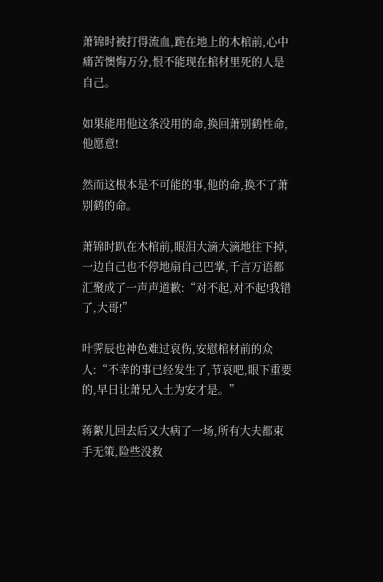萧锦时被打得流血,跪在地上的木棺前,心中痛苦懊悔万分,恨不能现在棺材里死的人是自己。

如果能用他这条没用的命,换回萧别鹤性命,他愿意!

然而这根本是不可能的事,他的命,换不了萧别鹤的命。

萧锦时趴在木棺前,眼泪大滴大滴地往下掉,一边自己也不停地扇自己巴掌,千言万语都汇聚成了一声声道歉:“对不起,对不起!我错了,大哥!”

叶霁辰也神色难过哀伤,安慰棺材前的众人:“不幸的事已经发生了,节哀吧,眼下重要的,早日让萧兄入土为安才是。”

蒋絮儿回去后又大病了一场,所有大夫都束手无策,险些没救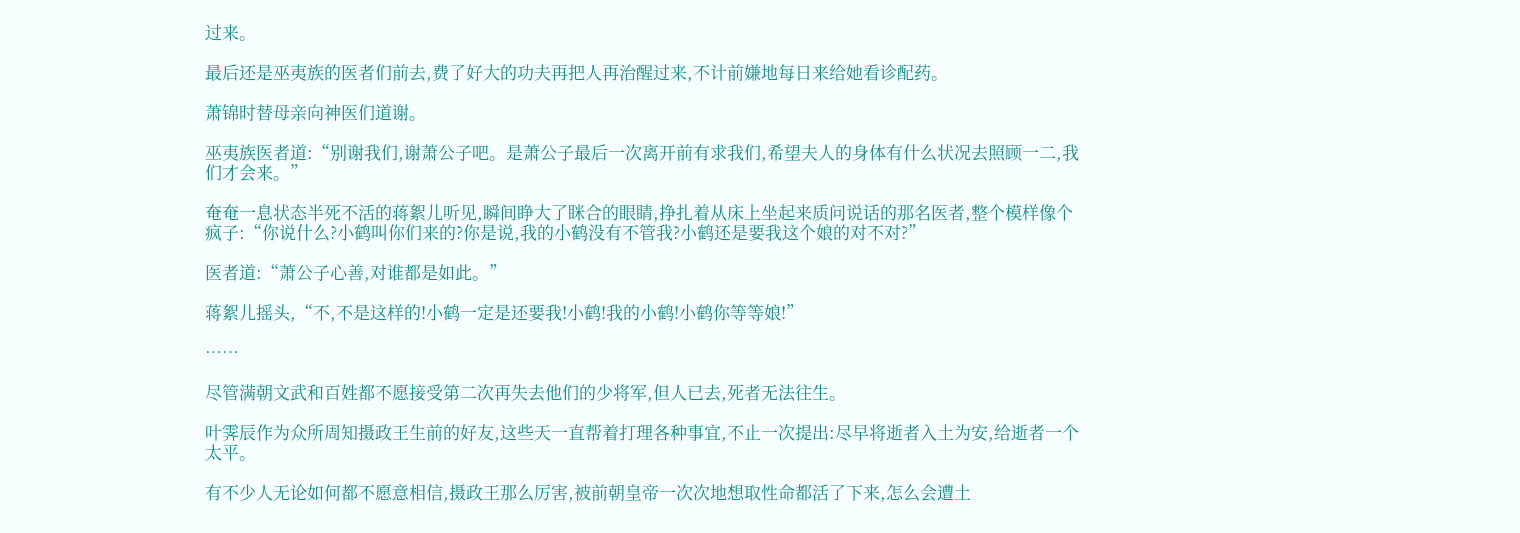过来。

最后还是巫夷族的医者们前去,费了好大的功夫再把人再治醒过来,不计前嫌地每日来给她看诊配药。

萧锦时替母亲向神医们道谢。

巫夷族医者道:“别谢我们,谢萧公子吧。是萧公子最后一次离开前有求我们,希望夫人的身体有什么状况去照顾一二,我们才会来。”

奄奄一息状态半死不活的蒋絮儿听见,瞬间睁大了眯合的眼睛,挣扎着从床上坐起来质问说话的那名医者,整个模样像个疯子:“你说什么?小鹤叫你们来的?你是说,我的小鹤没有不管我?小鹤还是要我这个娘的对不对?”

医者道:“萧公子心善,对谁都是如此。”

蒋絮儿摇头,“不,不是这样的!小鹤一定是还要我!小鹤!我的小鹤!小鹤你等等娘!”

……

尽管满朝文武和百姓都不愿接受第二次再失去他们的少将军,但人已去,死者无法往生。

叶霁辰作为众所周知摄政王生前的好友,这些天一直帮着打理各种事宜,不止一次提出:尽早将逝者入土为安,给逝者一个太平。

有不少人无论如何都不愿意相信,摄政王那么厉害,被前朝皇帝一次次地想取性命都活了下来,怎么会遭土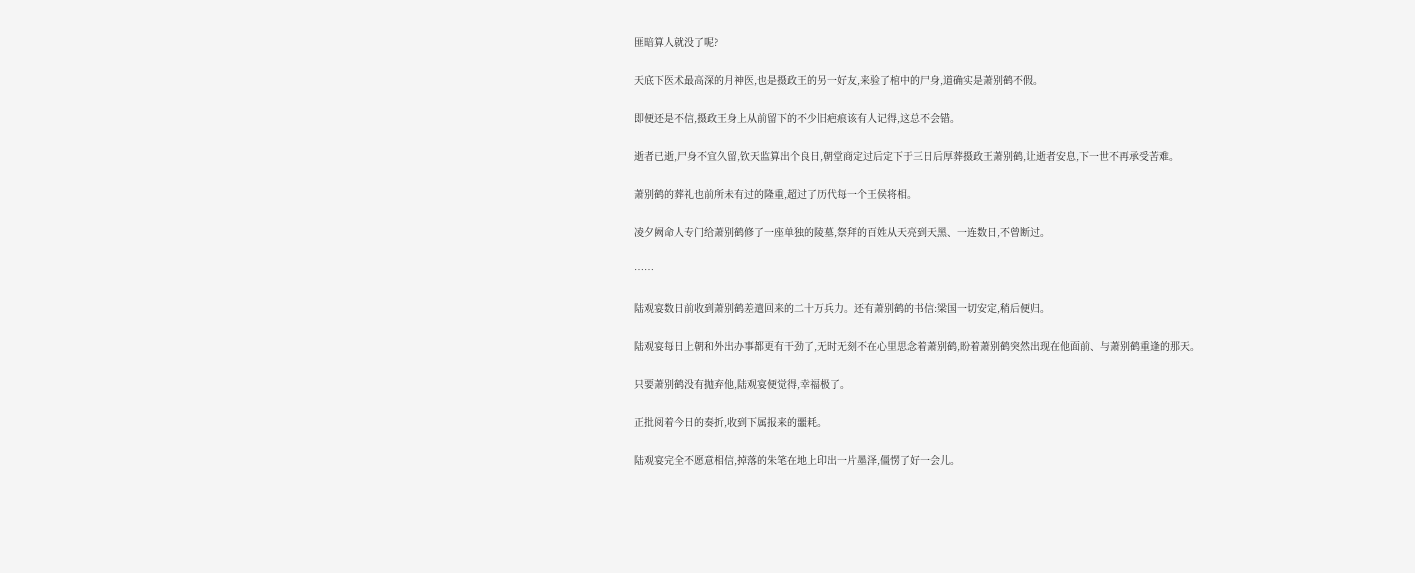匪暗算人就没了呢?

天底下医术最高深的月神医,也是摄政王的另一好友,来验了棺中的尸身,道确实是萧别鹤不假。

即便还是不信,摄政王身上从前留下的不少旧疤痕该有人记得,这总不会错。

逝者已逝,尸身不宜久留,钦天监算出个良日,朝堂商定过后定下于三日后厚葬摄政王萧别鹤,让逝者安息,下一世不再承受苦难。

萧别鹤的葬礼也前所未有过的隆重,超过了历代每一个王侯将相。

凌夕阙命人专门给萧别鹤修了一座单独的陵墓,祭拜的百姓从天亮到天黑、一连数日,不曾断过。

……

陆观宴数日前收到萧别鹤差遣回来的二十万兵力。还有萧别鹤的书信:梁国一切安定,稍后便归。

陆观宴每日上朝和外出办事都更有干劲了,无时无刻不在心里思念着萧别鹤,盼着萧别鹤突然出现在他面前、与萧别鹤重逢的那天。

只要萧别鹤没有抛弃他,陆观宴便觉得,幸福极了。

正批阅着今日的奏折,收到下属报来的噩耗。

陆观宴完全不愿意相信,掉落的朱笔在地上印出一片墨泽,僵愣了好一会儿。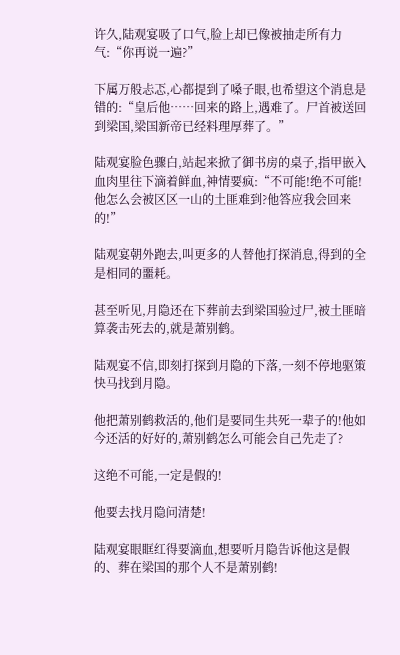许久,陆观宴吸了口气,脸上却已像被抽走所有力气:“你再说一遍?”

下属万般忐忑,心都提到了嗓子眼,也希望这个消息是错的:“皇后他……回来的路上,遇难了。尸首被送回到梁国,梁国新帝已经料理厚葬了。”

陆观宴脸色骤白,站起来掀了御书房的桌子,指甲嵌入血肉里往下滴着鲜血,神情要疯:“不可能!绝不可能!他怎么会被区区一山的土匪难到?他答应我会回来的!”

陆观宴朝外跑去,叫更多的人替他打探消息,得到的全是相同的噩耗。

甚至听见,月隐还在下葬前去到梁国验过尸,被土匪暗算袭击死去的,就是萧别鹤。

陆观宴不信,即刻打探到月隐的下落,一刻不停地驱策快马找到月隐。

他把萧别鹤救活的,他们是要同生共死一辈子的!他如今还活的好好的,萧别鹤怎么可能会自己先走了?

这绝不可能,一定是假的!

他要去找月隐问清楚!

陆观宴眼眶红得要滴血,想要听月隐告诉他这是假的、葬在梁国的那个人不是萧别鹤!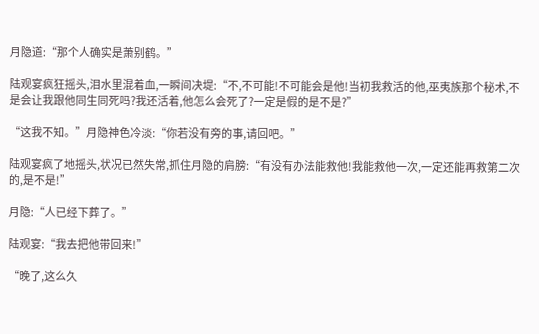月隐道:“那个人确实是萧别鹤。”

陆观宴疯狂摇头,泪水里混着血,一瞬间决堤:“不,不可能!不可能会是他!当初我救活的他,巫夷族那个秘术,不是会让我跟他同生同死吗?我还活着,他怎么会死了?一定是假的是不是?”

“这我不知。”月隐神色冷淡:“你若没有旁的事,请回吧。”

陆观宴疯了地摇头,状况已然失常,抓住月隐的肩膀:“有没有办法能救他!我能救他一次,一定还能再救第二次的,是不是!”

月隐:“人已经下葬了。”

陆观宴:“我去把他带回来!”

“晚了,这么久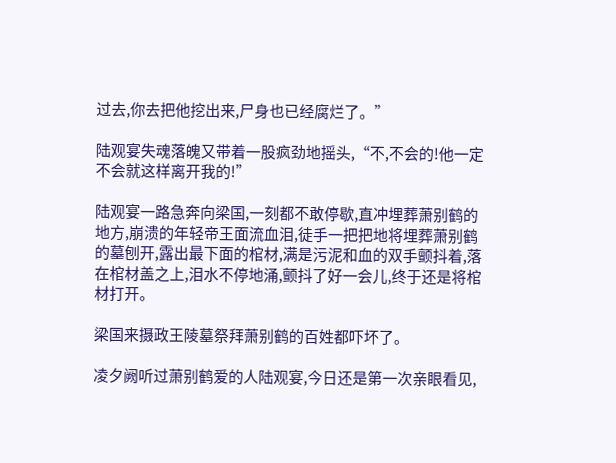过去,你去把他挖出来,尸身也已经腐烂了。”

陆观宴失魂落魄又带着一股疯劲地摇头,“不,不会的!他一定不会就这样离开我的!”

陆观宴一路急奔向梁国,一刻都不敢停歇,直冲埋葬萧别鹤的地方,崩溃的年轻帝王面流血泪,徒手一把把地将埋葬萧别鹤的墓刨开,露出最下面的棺材,满是污泥和血的双手颤抖着,落在棺材盖之上,泪水不停地涌,颤抖了好一会儿,终于还是将棺材打开。

梁国来摄政王陵墓祭拜萧别鹤的百姓都吓坏了。

凌夕阙听过萧别鹤爱的人陆观宴,今日还是第一次亲眼看见,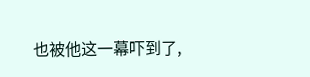也被他这一幕吓到了,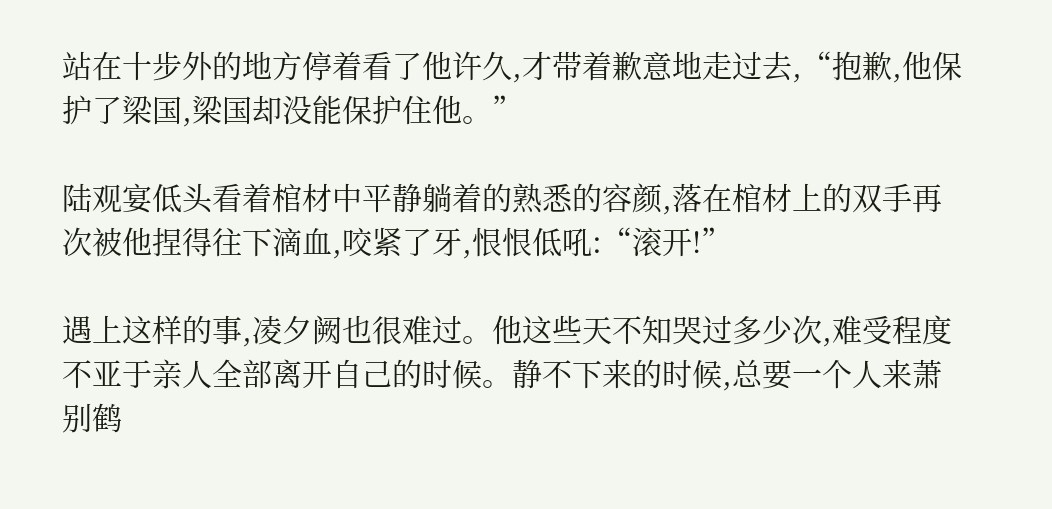站在十步外的地方停着看了他许久,才带着歉意地走过去,“抱歉,他保护了梁国,梁国却没能保护住他。”

陆观宴低头看着棺材中平静躺着的熟悉的容颜,落在棺材上的双手再次被他捏得往下滴血,咬紧了牙,恨恨低吼:“滚开!”

遇上这样的事,凌夕阙也很难过。他这些天不知哭过多少次,难受程度不亚于亲人全部离开自己的时候。静不下来的时候,总要一个人来萧别鹤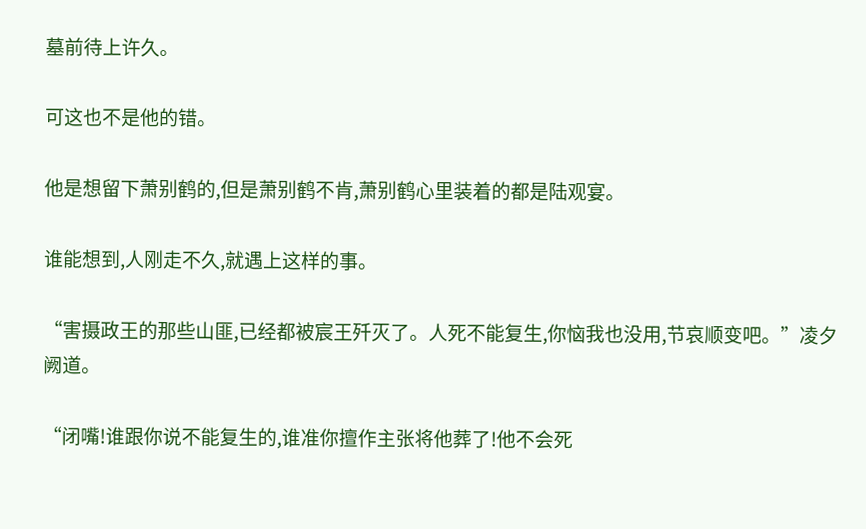墓前待上许久。

可这也不是他的错。

他是想留下萧别鹤的,但是萧别鹤不肯,萧别鹤心里装着的都是陆观宴。

谁能想到,人刚走不久,就遇上这样的事。

“害摄政王的那些山匪,已经都被宸王歼灭了。人死不能复生,你恼我也没用,节哀顺变吧。”凌夕阙道。

“闭嘴!谁跟你说不能复生的,谁准你擅作主张将他葬了!他不会死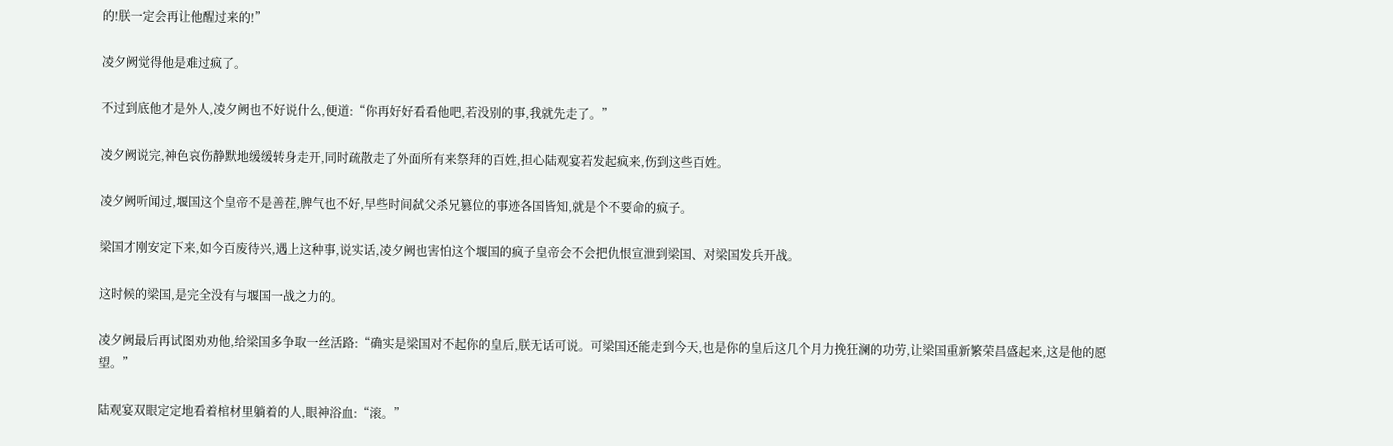的!朕一定会再让他醒过来的!”

凌夕阙觉得他是难过疯了。

不过到底他才是外人,凌夕阙也不好说什么,便道:“你再好好看看他吧,若没别的事,我就先走了。”

凌夕阙说完,神色哀伤静默地缓缓转身走开,同时疏散走了外面所有来祭拜的百姓,担心陆观宴若发起疯来,伤到这些百姓。

凌夕阙听闻过,堰国这个皇帝不是善茬,脾气也不好,早些时间弑父杀兄篡位的事迹各国皆知,就是个不要命的疯子。

梁国才刚安定下来,如今百废待兴,遇上这种事,说实话,凌夕阙也害怕这个堰国的疯子皇帝会不会把仇恨宣泄到梁国、对梁国发兵开战。

这时候的梁国,是完全没有与堰国一战之力的。

凌夕阙最后再试图劝劝他,给梁国多争取一丝活路:“确实是梁国对不起你的皇后,朕无话可说。可梁国还能走到今天,也是你的皇后这几个月力挽狂澜的功劳,让梁国重新繁荣昌盛起来,这是他的愿望。”

陆观宴双眼定定地看着棺材里躺着的人,眼神浴血:“滚。”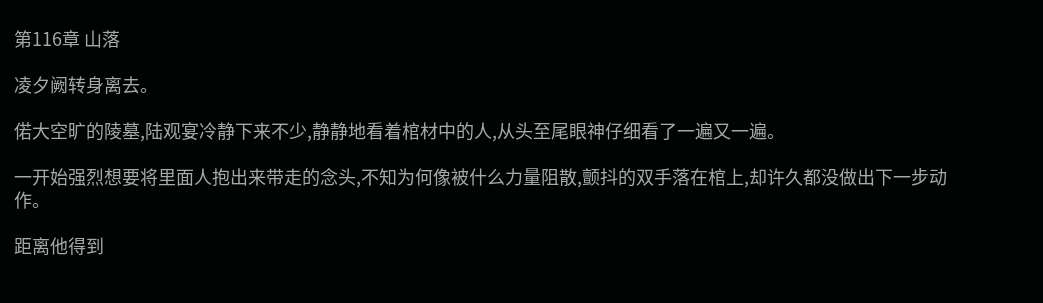第116章 山落

凌夕阙转身离去。

偌大空旷的陵墓,陆观宴冷静下来不少,静静地看着棺材中的人,从头至尾眼神仔细看了一遍又一遍。

一开始强烈想要将里面人抱出来带走的念头,不知为何像被什么力量阻散,颤抖的双手落在棺上,却许久都没做出下一步动作。

距离他得到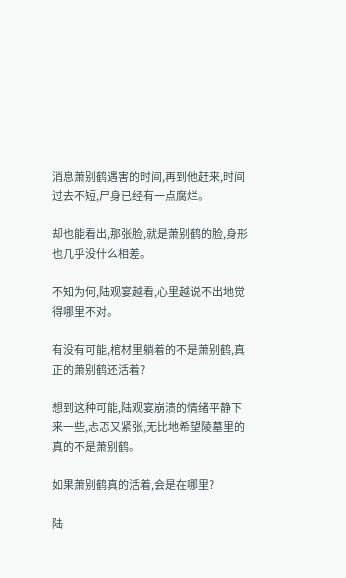消息萧别鹤遇害的时间,再到他赶来,时间过去不短,尸身已经有一点腐烂。

却也能看出,那张脸,就是萧别鹤的脸,身形也几乎没什么相差。

不知为何,陆观宴越看,心里越说不出地觉得哪里不对。

有没有可能,棺材里躺着的不是萧别鹤,真正的萧别鹤还活着?

想到这种可能,陆观宴崩溃的情绪平静下来一些,忐忑又紧张,无比地希望陵墓里的真的不是萧别鹤。

如果萧别鹤真的活着,会是在哪里?

陆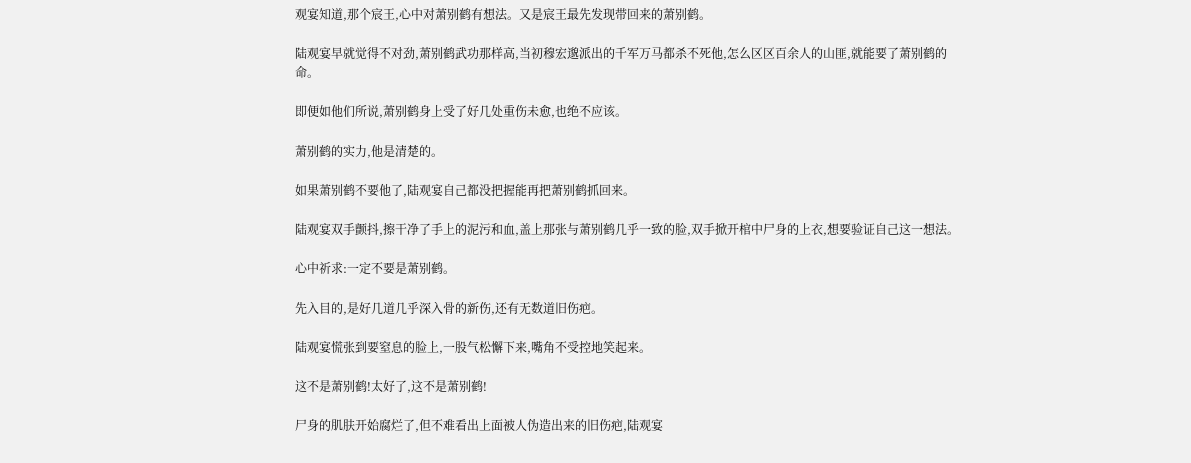观宴知道,那个宸王,心中对萧别鹤有想法。又是宸王最先发现带回来的萧别鹤。

陆观宴早就觉得不对劲,萧别鹤武功那样高,当初穆宏邈派出的千军万马都杀不死他,怎么区区百余人的山匪,就能要了萧别鹤的命。

即便如他们所说,萧别鹤身上受了好几处重伤未愈,也绝不应该。

萧别鹤的实力,他是清楚的。

如果萧别鹤不要他了,陆观宴自己都没把握能再把萧别鹤抓回来。

陆观宴双手颤抖,擦干净了手上的泥污和血,盖上那张与萧别鹤几乎一致的脸,双手掀开棺中尸身的上衣,想要验证自己这一想法。

心中祈求:一定不要是萧别鹤。

先入目的,是好几道几乎深入骨的新伤,还有无数道旧伤疤。

陆观宴慌张到要窒息的脸上,一股气松懈下来,嘴角不受控地笑起来。

这不是萧别鹤!太好了,这不是萧别鹤!

尸身的肌肤开始腐烂了,但不难看出上面被人伪造出来的旧伤疤,陆观宴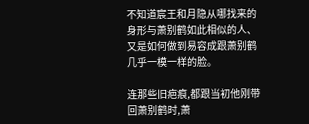不知道宸王和月隐从哪找来的身形与萧别鹤如此相似的人、又是如何做到易容成跟萧别鹤几乎一模一样的脸。

连那些旧疤痕,都跟当初他刚带回萧别鹤时,萧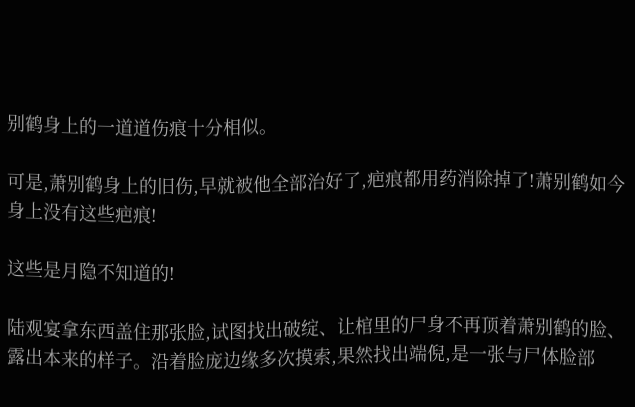别鹤身上的一道道伤痕十分相似。

可是,萧别鹤身上的旧伤,早就被他全部治好了,疤痕都用药消除掉了!萧别鹤如今身上没有这些疤痕!

这些是月隐不知道的!

陆观宴拿东西盖住那张脸,试图找出破绽、让棺里的尸身不再顶着萧别鹤的脸、露出本来的样子。沿着脸庞边缘多次摸索,果然找出端倪,是一张与尸体脸部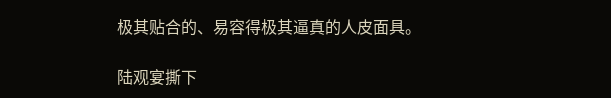极其贴合的、易容得极其逼真的人皮面具。

陆观宴撕下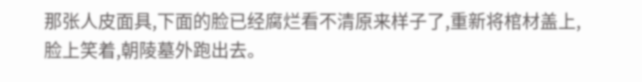那张人皮面具,下面的脸已经腐烂看不清原来样子了,重新将棺材盖上,脸上笑着,朝陵墓外跑出去。